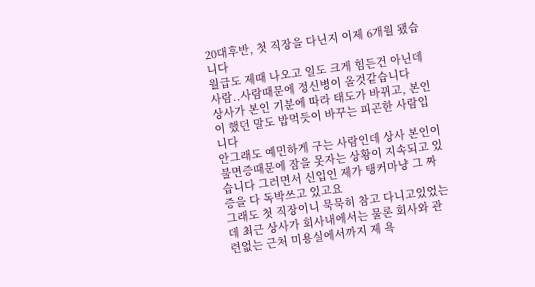20대후반, 첫 직장을 다닌지 이제 6개월 됐습니다
월급도 제때 나오고 일도 크게 힘든건 아닌데 사람..사람때문에 정신병이 올것같습니다
상사가 본인 기분에 따라 태도가 바뀌고, 본인이 했던 말도 밥먹듯이 바꾸는 피곤한 사람입니다
안그래도 예민하게 구는 사람인데 상사 본인이 불면증때문에 잠을 못자는 상황이 지속되고 있습니다 그러면서 신입인 제가 탱커마냥 그 짜증을 다 독박쓰고 있고요
그래도 첫 직장이니 묵묵히 참고 다니고있었는데 최근 상사가 회사내에서는 물론 회사와 관련없는 근처 미용실에서까지 제 욕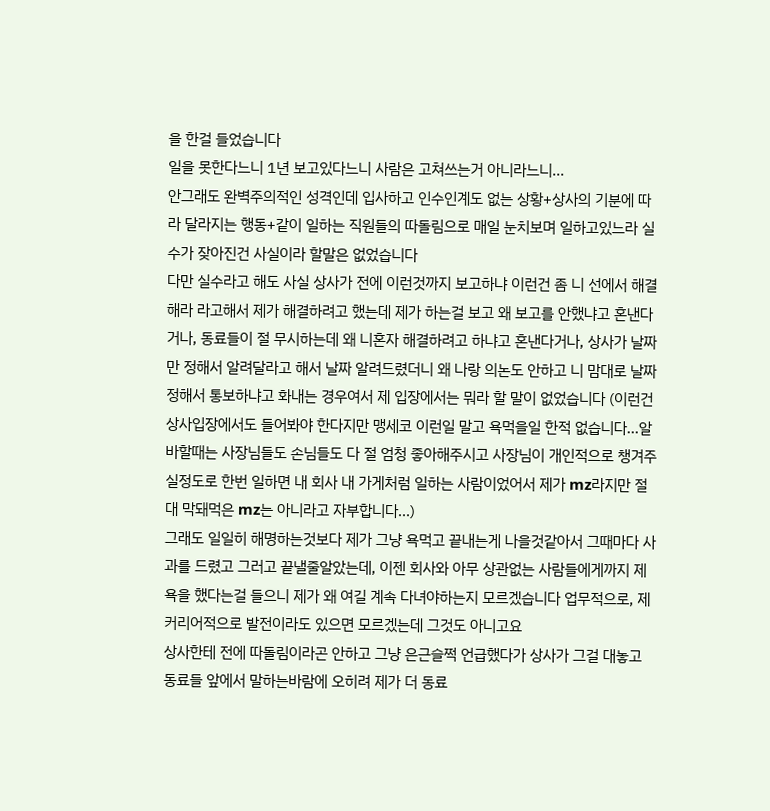을 한걸 들었습니다
일을 못한다느니 1년 보고있다느니 사람은 고쳐쓰는거 아니라느니...
안그래도 완벽주의적인 성격인데 입사하고 인수인계도 없는 상황+상사의 기분에 따라 달라지는 행동+같이 일하는 직원들의 따돌림으로 매일 눈치보며 일하고있느라 실수가 잦아진건 사실이라 할말은 없었습니다
다만 실수라고 해도 사실 상사가 전에 이런것까지 보고하냐 이런건 좀 니 선에서 해결해라 라고해서 제가 해결하려고 했는데 제가 하는걸 보고 왜 보고를 안했냐고 혼낸다거나, 동료들이 절 무시하는데 왜 니혼자 해결하려고 하냐고 혼낸다거나, 상사가 날짜만 정해서 알려달라고 해서 날짜 알려드렸더니 왜 나랑 의논도 안하고 니 맘대로 날짜 정해서 통보하냐고 화내는 경우여서 제 입장에서는 뭐라 할 말이 없었습니다 (이런건 상사입장에서도 들어봐야 한다지만 맹세코 이런일 말고 욕먹을일 한적 없습니다...알바할때는 사장님들도 손님들도 다 절 엄청 좋아해주시고 사장님이 개인적으로 챙겨주실정도로 한번 일하면 내 회사 내 가게처럼 일하는 사람이었어서 제가 mz라지만 절대 막돼먹은 mz는 아니라고 자부합니다...)
그래도 일일히 해명하는것보다 제가 그냥 욕먹고 끝내는게 나을것같아서 그때마다 사과를 드렸고 그러고 끝낼줄알았는데, 이젠 회사와 아무 상관없는 사람들에게까지 제 욕을 했다는걸 들으니 제가 왜 여길 계속 다녀야하는지 모르겠습니다 업무적으로, 제 커리어적으로 발전이라도 있으면 모르겠는데 그것도 아니고요
상사한테 전에 따돌림이라곤 안하고 그냥 은근슬쩍 언급했다가 상사가 그걸 대놓고 동료들 앞에서 말하는바람에 오히려 제가 더 동료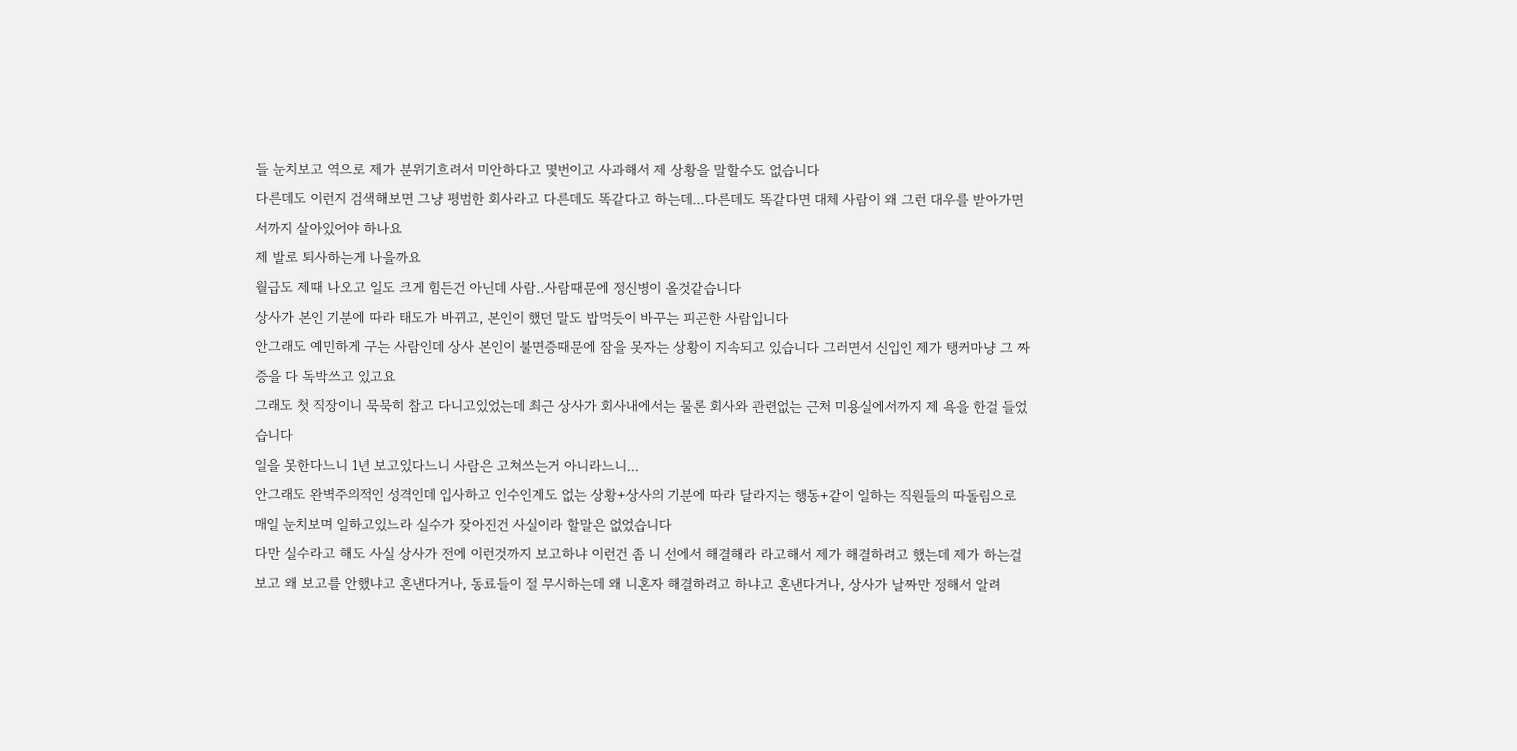들 눈치보고 역으로 제가 분위기흐려서 미안하다고 몇번이고 사과해서 제 상황을 말할수도 없습니다
다른데도 이런지 검색해보면 그냥 평범한 회사라고 다른데도 똑같다고 하는데...다른데도 똑같다면 대체 사람이 왜 그런 대우를 받아가면서까지 살아있어야 하나요
제 발로 퇴사하는게 나을까요
월급도 제때 나오고 일도 크게 힘든건 아닌데 사람..사람때문에 정신병이 올것같습니다
상사가 본인 기분에 따라 태도가 바뀌고, 본인이 했던 말도 밥먹듯이 바꾸는 피곤한 사람입니다
안그래도 예민하게 구는 사람인데 상사 본인이 불면증때문에 잠을 못자는 상황이 지속되고 있습니다 그러면서 신입인 제가 탱커마냥 그 짜증을 다 독박쓰고 있고요
그래도 첫 직장이니 묵묵히 참고 다니고있었는데 최근 상사가 회사내에서는 물론 회사와 관련없는 근처 미용실에서까지 제 욕을 한걸 들었습니다
일을 못한다느니 1년 보고있다느니 사람은 고쳐쓰는거 아니라느니...
안그래도 완벽주의적인 성격인데 입사하고 인수인계도 없는 상황+상사의 기분에 따라 달라지는 행동+같이 일하는 직원들의 따돌림으로 매일 눈치보며 일하고있느라 실수가 잦아진건 사실이라 할말은 없었습니다
다만 실수라고 해도 사실 상사가 전에 이런것까지 보고하냐 이런건 좀 니 선에서 해결해라 라고해서 제가 해결하려고 했는데 제가 하는걸 보고 왜 보고를 안했냐고 혼낸다거나, 동료들이 절 무시하는데 왜 니혼자 해결하려고 하냐고 혼낸다거나, 상사가 날짜만 정해서 알려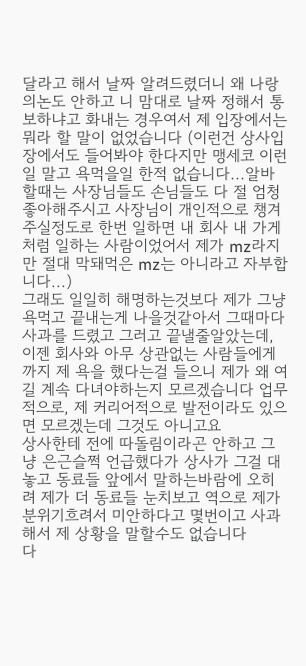달라고 해서 날짜 알려드렸더니 왜 나랑 의논도 안하고 니 맘대로 날짜 정해서 통보하냐고 화내는 경우여서 제 입장에서는 뭐라 할 말이 없었습니다 (이런건 상사입장에서도 들어봐야 한다지만 맹세코 이런일 말고 욕먹을일 한적 없습니다...알바할때는 사장님들도 손님들도 다 절 엄청 좋아해주시고 사장님이 개인적으로 챙겨주실정도로 한번 일하면 내 회사 내 가게처럼 일하는 사람이었어서 제가 mz라지만 절대 막돼먹은 mz는 아니라고 자부합니다...)
그래도 일일히 해명하는것보다 제가 그냥 욕먹고 끝내는게 나을것같아서 그때마다 사과를 드렸고 그러고 끝낼줄알았는데, 이젠 회사와 아무 상관없는 사람들에게까지 제 욕을 했다는걸 들으니 제가 왜 여길 계속 다녀야하는지 모르겠습니다 업무적으로, 제 커리어적으로 발전이라도 있으면 모르겠는데 그것도 아니고요
상사한테 전에 따돌림이라곤 안하고 그냥 은근슬쩍 언급했다가 상사가 그걸 대놓고 동료들 앞에서 말하는바람에 오히려 제가 더 동료들 눈치보고 역으로 제가 분위기흐려서 미안하다고 몇번이고 사과해서 제 상황을 말할수도 없습니다
다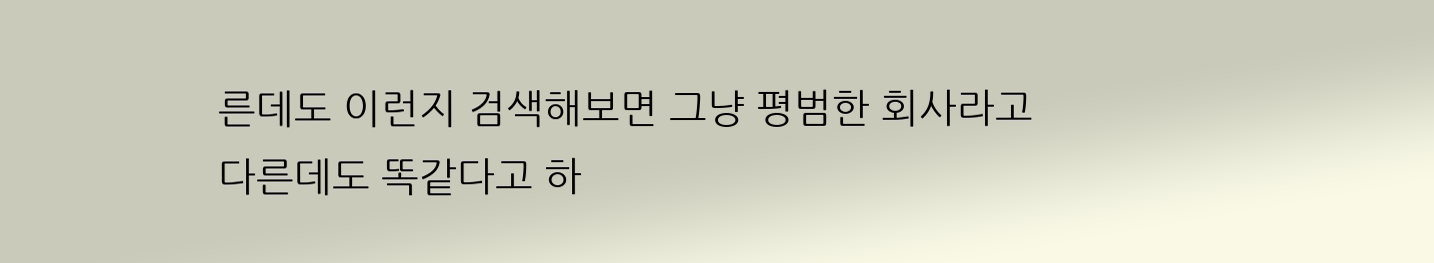른데도 이런지 검색해보면 그냥 평범한 회사라고 다른데도 똑같다고 하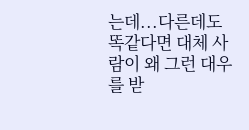는데...다른데도 똑같다면 대체 사람이 왜 그런 대우를 받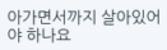아가면서까지 살아있어야 하나요